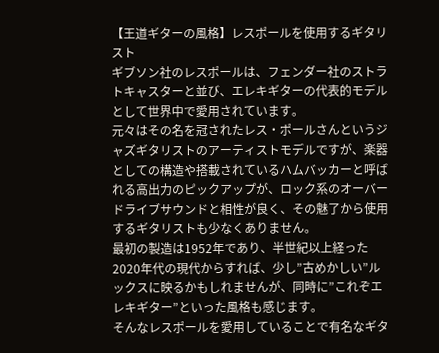【王道ギターの風格】レスポールを使用するギタリスト
ギブソン社のレスポールは、フェンダー社のストラトキャスターと並び、エレキギターの代表的モデルとして世界中で愛用されています。
元々はその名を冠されたレス・ポールさんというジャズギタリストのアーティストモデルですが、楽器としての構造や搭載されているハムバッカーと呼ばれる高出力のピックアップが、ロック系のオーバードライブサウンドと相性が良く、その魅了から使用するギタリストも少なくありません。
最初の製造は1952年であり、半世紀以上経った2020年代の現代からすれば、少し”古めかしい”ルックスに映るかもしれませんが、同時に”これぞエレキギター”といった風格も感じます。
そんなレスポールを愛用していることで有名なギタ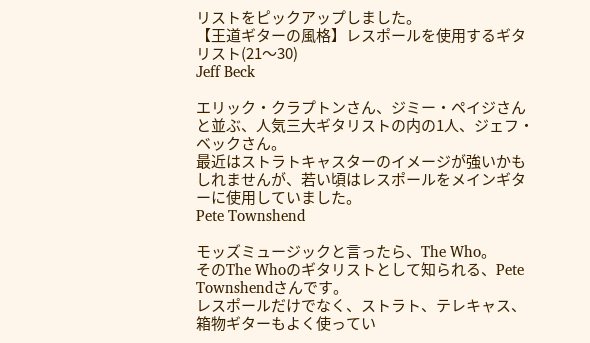リストをピックアップしました。
【王道ギターの風格】レスポールを使用するギタリスト(21〜30)
Jeff Beck

エリック・クラプトンさん、ジミー・ペイジさんと並ぶ、人気三大ギタリストの内の1人、ジェフ・ベックさん。
最近はストラトキャスターのイメージが強いかもしれませんが、若い頃はレスポールをメインギターに使用していました。
Pete Townshend

モッズミュージックと言ったら、The Who。
そのThe Whoのギタリストとして知られる、Pete Townshendさんです。
レスポールだけでなく、ストラト、テレキャス、箱物ギターもよく使ってい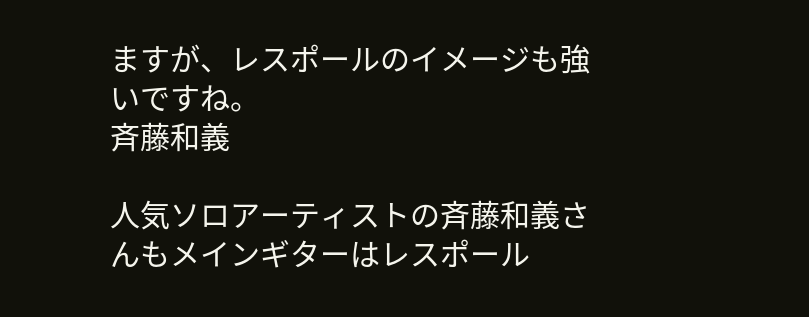ますが、レスポールのイメージも強いですね。
斉藤和義

人気ソロアーティストの斉藤和義さんもメインギターはレスポール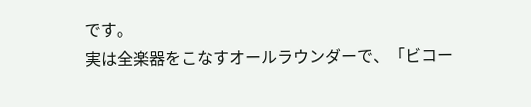です。
実は全楽器をこなすオールラウンダーで、「ビコー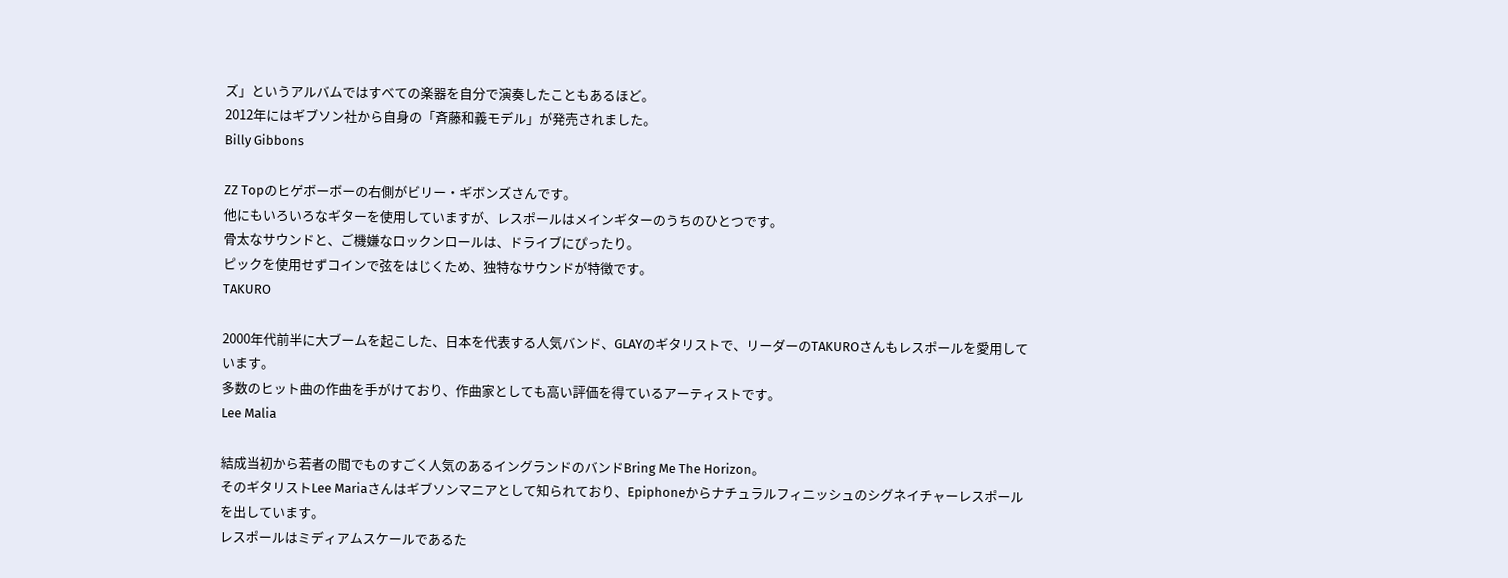ズ」というアルバムではすべての楽器を自分で演奏したこともあるほど。
2012年にはギブソン社から自身の「斉藤和義モデル」が発売されました。
Billy Gibbons

ZZ Topのヒゲボーボーの右側がビリー・ギボンズさんです。
他にもいろいろなギターを使用していますが、レスポールはメインギターのうちのひとつです。
骨太なサウンドと、ご機嫌なロックンロールは、ドライブにぴったり。
ピックを使用せずコインで弦をはじくため、独特なサウンドが特徴です。
TAKURO

2000年代前半に大ブームを起こした、日本を代表する人気バンド、GLAYのギタリストで、リーダーのTAKUROさんもレスポールを愛用しています。
多数のヒット曲の作曲を手がけており、作曲家としても高い評価を得ているアーティストです。
Lee Malia

結成当初から若者の間でものすごく人気のあるイングランドのバンドBring Me The Horizon。
そのギタリストLee Mariaさんはギブソンマニアとして知られており、Epiphoneからナチュラルフィニッシュのシグネイチャーレスポールを出しています。
レスポールはミディアムスケールであるた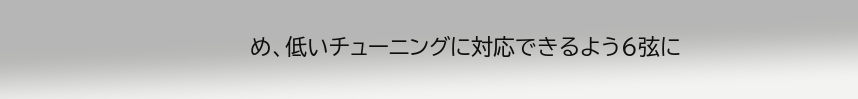め、低いチューニングに対応できるよう6弦に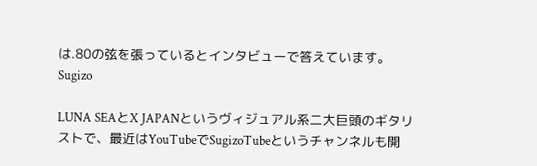は.80の弦を張っているとインタビューで答えています。
Sugizo

LUNA SEAとX JAPANというヴィジュアル系二大巨頭のギタリストで、最近はYouTubeでSugizoTubeというチャンネルも開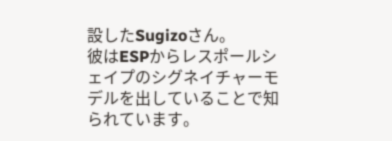設したSugizoさん。
彼はESPからレスポールシェイプのシグネイチャーモデルを出していることで知られています。